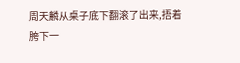周天麟从桌子底下翻滚了出来,捂着胯下一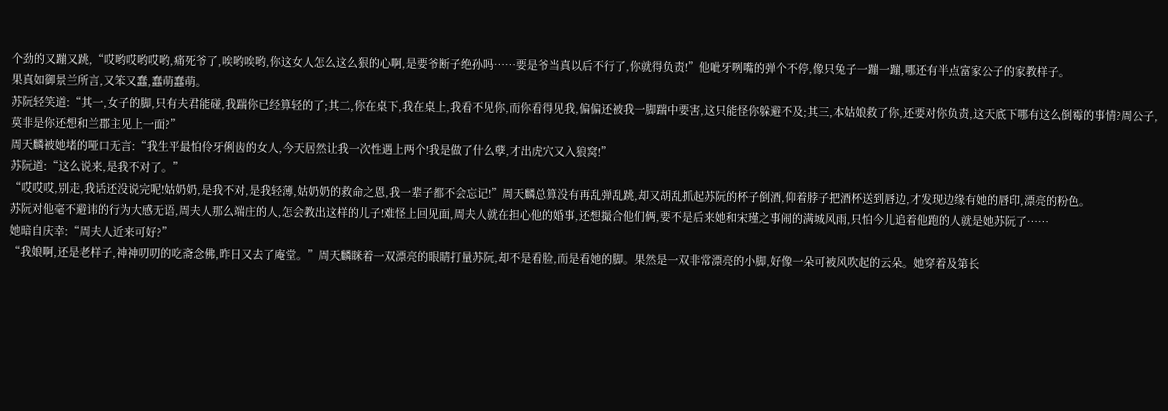个劲的又蹦又跳,“哎哟哎哟哎哟,痛死爷了,唉哟唉哟,你这女人怎么这么狠的心啊,是要爷断子绝孙吗……要是爷当真以后不行了,你就得负责!”他呲牙咧嘴的弹个不停,像只兔子一蹦一蹦,哪还有半点富家公子的家教样子。
果真如御景兰所言,又笨又蠢,蠢萌蠢萌。
苏阮轻笑道:“其一,女子的脚,只有夫君能碰,我踹你已经算轻的了;其二,你在桌下,我在桌上,我看不见你,而你看得见我,偏偏还被我一脚踹中要害,这只能怪你躲避不及;其三,本姑娘救了你,还要对你负责,这天底下哪有这么倒霉的事情?周公子,莫非是你还想和兰郡主见上一面?”
周天麟被她堵的哑口无言:“我生平最怕伶牙俐齿的女人,今天居然让我一次性遇上两个!我是做了什么孽,才出虎穴又入狼窝!”
苏阮道:“这么说来,是我不对了。”
“哎哎哎,别走,我话还没说完呢!姑奶奶,是我不对,是我轻薄,姑奶奶的救命之恩,我一辈子都不会忘记!”周天麟总算没有再乱弹乱跳,却又胡乱抓起苏阮的杯子倒酒,仰着脖子把酒杯送到唇边,才发现边缘有她的唇印,漂亮的粉色。
苏阮对他毫不避讳的行为大感无语,周夫人那么端庄的人,怎会教出这样的儿子!难怪上回见面,周夫人就在担心他的婚事,还想撮合他们俩,要不是后来她和宋瑾之事闹的满城风雨,只怕今儿追着他跑的人就是她苏阮了……
她暗自庆幸:“周夫人近来可好?”
“我娘啊,还是老样子,神神叨叨的吃斋念佛,昨日又去了庵堂。”周天麟眯着一双漂亮的眼睛打量苏阮,却不是看脸,而是看她的脚。果然是一双非常漂亮的小脚,好像一朵可被风吹起的云朵。她穿着及第长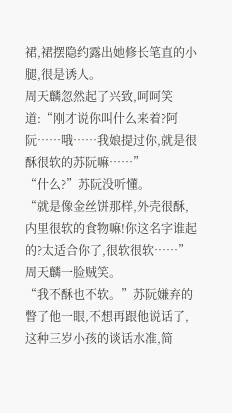裙,裙摆隐约露出她修长笔直的小腿,很是诱人。
周天麟忽然起了兴致,呵呵笑道:“刚才说你叫什么来着?阿阮……哦……我娘提过你,就是很酥很软的苏阮嘛……”
“什么?”苏阮没听懂。
“就是像金丝饼那样,外壳很酥,内里很软的食物嘛!你这名字谁起的?太适合你了,很软很软……”周天麟一脸贼笑。
“我不酥也不软。”苏阮嫌弃的瞥了他一眼,不想再跟他说话了,这种三岁小孩的谈话水准,简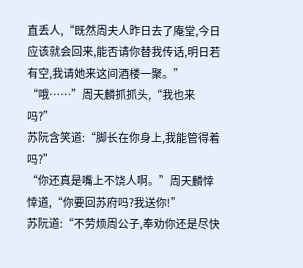直丢人,“既然周夫人昨日去了庵堂,今日应该就会回来,能否请你替我传话,明日若有空,我请她来这间酒楼一聚。”
“哦……”周天麟抓抓头,“我也来吗?”
苏阮含笑道:“脚长在你身上,我能管得着吗?”
“你还真是嘴上不饶人啊。”周天麟悻悻道,“你要回苏府吗?我送你!”
苏阮道:“不劳烦周公子,奉劝你还是尽快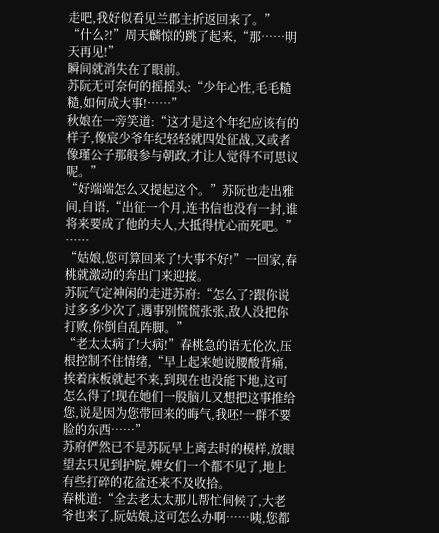走吧,我好似看见兰郡主折返回来了。”
“什么?!”周天麟惊的跳了起来,“那……明天再见!”
瞬间就消失在了眼前。
苏阮无可奈何的摇摇头:“少年心性,毛毛糙糙,如何成大事!……”
秋娘在一旁笑道:“这才是这个年纪应该有的样子,像宸少爷年纪轻轻就四处征战,又或者像瑾公子那般参与朝政,才让人觉得不可思议呢。”
“好端端怎么又提起这个。”苏阮也走出雅间,自语,“出征一个月,连书信也没有一封,谁将来要成了他的夫人,大抵得忧心而死吧。”
……
“姑娘,您可算回来了!大事不好!”一回家,春桃就激动的奔出门来迎接。
苏阮气定神闲的走进苏府:“怎么了?跟你说过多多少次了,遇事别慌慌张张,敌人没把你打败,你倒自乱阵脚。”
“老太太病了!大病!”春桃急的语无伦次,压根控制不住情绪,“早上起来她说腰酸背痛,挨着床板就起不来,到现在也没能下地,这可怎么得了!现在她们一股脑儿又想把这事推给您,说是因为您带回来的晦气,我呸!一群不要脸的东西……”
苏府俨然已不是苏阮早上离去时的模样,放眼望去只见到护院,婢女们一个都不见了,地上有些打碎的花盆还来不及收拾。
春桃道:“全去老太太那儿帮忙伺候了,大老爷也来了,阮姑娘,这可怎么办啊……咦,您都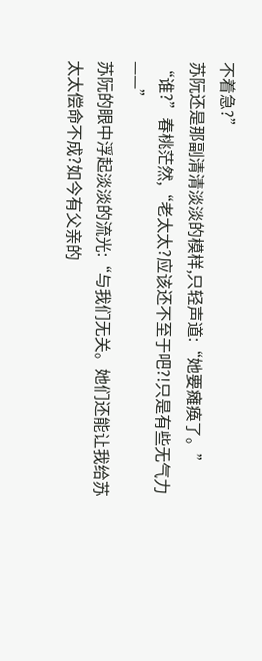不着急?”
苏阮还是那副清清淡淡的模样,只轻声道:“她要瘫痪了。”
“谁?”春桃茫然,“老太太?应该还不至于吧?!只是有些无气力——”
苏阮的眼中浮起淡淡的流光:“与我们无关。她们还能让我给苏太太偿命不成?如今有父亲的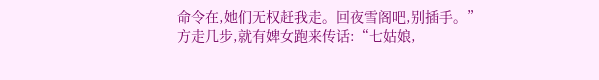命令在,她们无权赶我走。回夜雪阁吧,别插手。”
方走几步,就有婢女跑来传话:“七姑娘,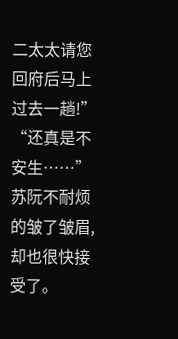二太太请您回府后马上过去一趟!”
“还真是不安生……”苏阮不耐烦的皱了皱眉,却也很快接受了。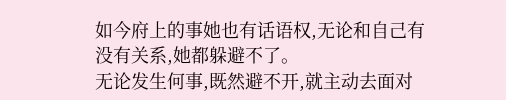如今府上的事她也有话语权,无论和自己有没有关系,她都躲避不了。
无论发生何事,既然避不开,就主动去面对